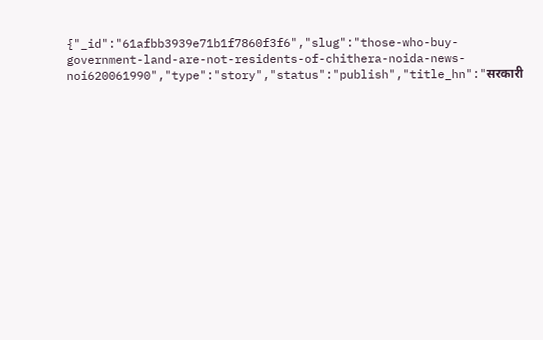{"_id":"61afbb3939e71b1f7860f3f6","slug":"those-who-buy-government-land-are-not-residents-of-chithera-noida-news-noi620061990","type":"story","status":"publish","title_hn":"सरकारी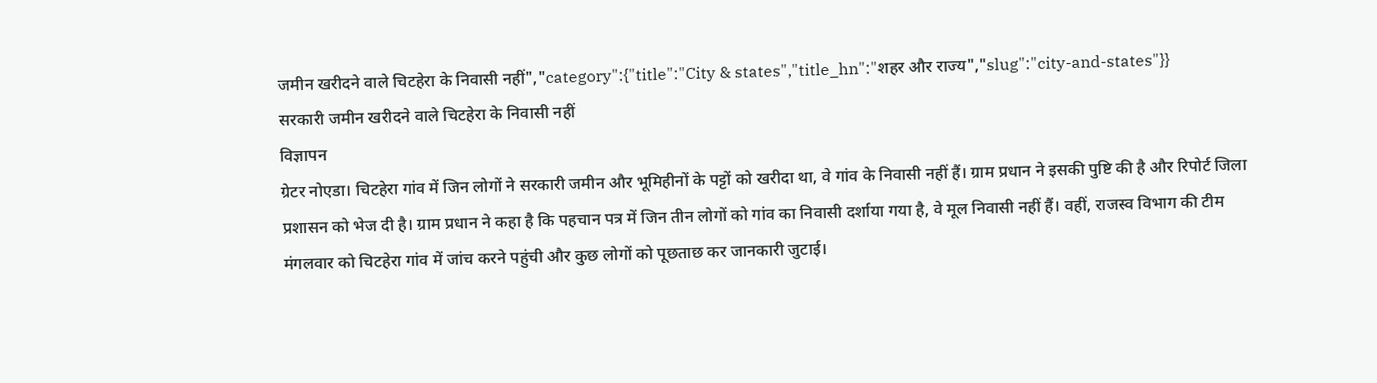जमीन खरीदने वाले चिटहेरा के निवासी नहीं","category":{"title":"City & states","title_hn":"शहर और राज्य","slug":"city-and-states"}}
सरकारी जमीन खरीदने वाले चिटहेरा के निवासी नहीं
विज्ञापन
ग्रेटर नोएडा। चिटहेरा गांव में जिन लोगों ने सरकारी जमीन और भूमिहीनों के पट्टों को खरीदा था, वे गांव के निवासी नहीं हैं। ग्राम प्रधान ने इसकी पुष्टि की है और रिपोर्ट जिला प्रशासन को भेज दी है। ग्राम प्रधान ने कहा है कि पहचान पत्र में जिन तीन लोगों को गांव का निवासी दर्शाया गया है, वे मूल निवासी नहीं हैं। वहीं, राजस्व विभाग की टीम मंगलवार को चिटहेरा गांव में जांच करने पहुंची और कुछ लोगों को पूछताछ कर जानकारी जुटाई।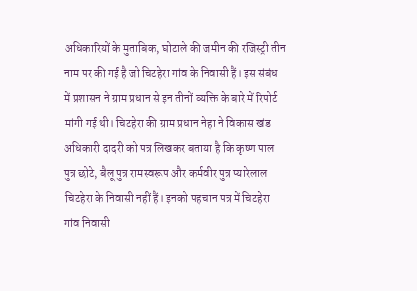अधिकारियों के मुताबिक, घोटाले की जमीन की रजिस्ट्री तीन नाम पर की गई है जो चिटहेरा गांव के निवासी हैं। इस संबंध में प्रशासन ने ग्राम प्रधान से इन तीनों व्यक्ति के बारे में रिपोर्ट मांगी गई थी। चिटहेरा की ग्राम प्रधान नेहा ने विकास खंड अधिकारी दादरी को पत्र लिखकर बताया है कि कृष्ण पाल पुत्र छोटे, बैलू पुत्र रामस्वरूप और कर्मवीर पुत्र प्यारेलाल चिटहेरा के निवासी नहीं हैं। इनको पहचान पत्र में चिटहेरा गांव निवासी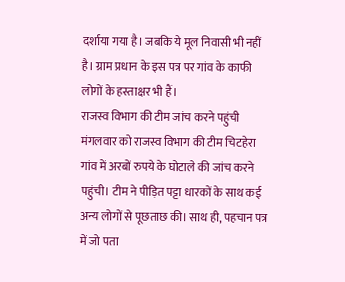दर्शाया गया है। जबकि ये मूल निवासी भी नहीं है। ग्राम प्रधान के इस पत्र पर गांव के काफी लोगों के हस्ताक्षर भी हैं।
राजस्व विभाग की टीम जांच करने पहुंची
मंगलवार को राजस्व विभाग की टीम चिटहेरा गांव में अरबों रुपये के घोटाले की जांच करने पहुंची। टीम ने पीड़ित पट्टा धारकों के साथ कई अन्य लोगों से पूछताछ की। साथ ही, पहचान पत्र में जो पता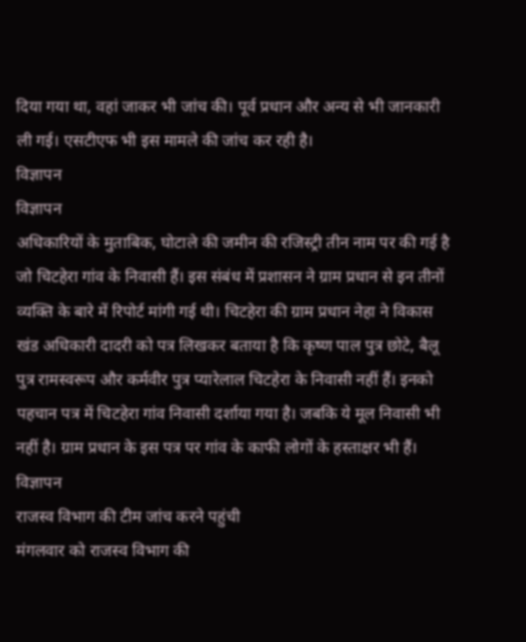दिया गया था, वहां जाकर भी जांच की। पूर्व प्रधान और अन्य से भी जानकारी ली गई। एसटीएफ भी इस मामले की जांच कर रही है।
विज्ञापन
विज्ञापन
अधिकारियों के मुताबिक, घोटाले की जमीन की रजिस्ट्री तीन नाम पर की गई है जो चिटहेरा गांव के निवासी हैं। इस संबंध में प्रशासन ने ग्राम प्रधान से इन तीनों व्यक्ति के बारे में रिपोर्ट मांगी गई थी। चिटहेरा की ग्राम प्रधान नेहा ने विकास खंड अधिकारी दादरी को पत्र लिखकर बताया है कि कृष्ण पाल पुत्र छोटे, बैलू पुत्र रामस्वरूप और कर्मवीर पुत्र प्यारेलाल चिटहेरा के निवासी नहीं हैं। इनको पहचान पत्र में चिटहेरा गांव निवासी दर्शाया गया है। जबकि ये मूल निवासी भी नहीं है। ग्राम प्रधान के इस पत्र पर गांव के काफी लोगों के हस्ताक्षर भी हैं।
विज्ञापन
राजस्व विभाग की टीम जांच करने पहुंची
मंगलवार को राजस्व विभाग की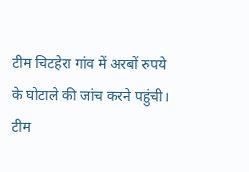टीम चिटहेरा गांव में अरबों रुपये के घोटाले की जांच करने पहुंची। टीम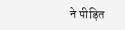ने पीड़ित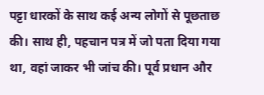पट्टा धारकों के साथ कई अन्य लोगों से पूछताछ की। साथ ही, पहचान पत्र में जो पता दिया गया था, वहां जाकर भी जांच की। पूर्व प्रधान और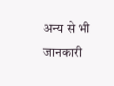अन्य से भी जानकारी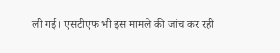ली गई। एसटीएफ भी इस मामले की जांच कर रही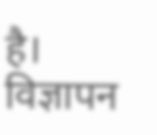है।
विज्ञापन